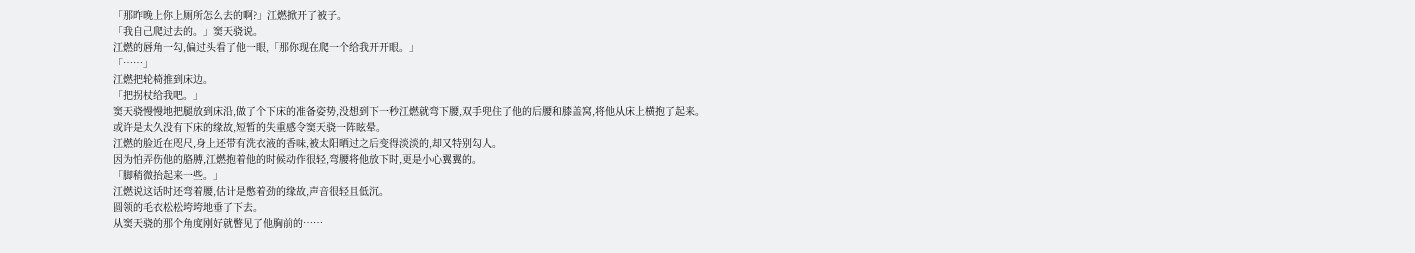「那昨晚上你上厕所怎么去的啊?」江燃掀开了被子。
「我自己爬过去的。」窦天骁说。
江燃的唇角一勾,偏过头看了他一眼,「那你现在爬一个给我开开眼。」
「……」
江燃把轮椅推到床边。
「把拐杖给我吧。」
窦天骁慢慢地把腿放到床沿,做了个下床的准备姿势,没想到下一秒江燃就弯下腰,双手兜住了他的后腰和膝盖窝,将他从床上横抱了起来。
或许是太久没有下床的缘故,短暂的失重感令窦天骁一阵眩晕。
江燃的脸近在咫尺,身上还带有洗衣液的香味,被太阳晒过之后变得淡淡的,却又特别勾人。
因为怕弄伤他的胳膊,江燃抱着他的时候动作很轻,弯腰将他放下时,更是小心翼翼的。
「脚稍微抬起来一些。」
江燃说这话时还弯着腰,估计是憋着劲的缘故,声音很轻且低沉。
圆领的毛衣松松垮垮地垂了下去。
从窦天骁的那个角度刚好就瞥见了他胸前的……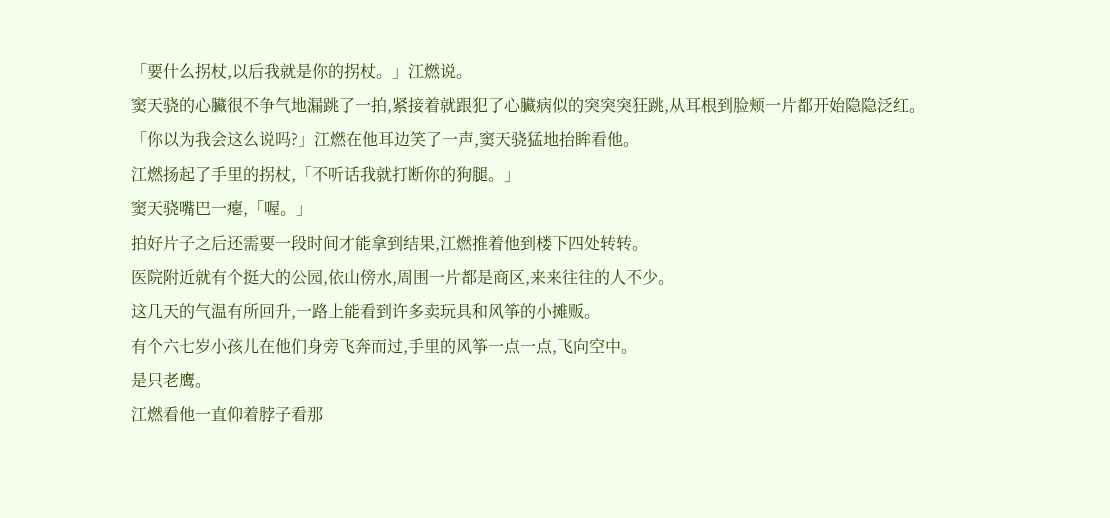「要什么拐杖,以后我就是你的拐杖。」江燃说。
窦天骁的心臟很不争气地漏跳了一拍,紧接着就跟犯了心臟病似的突突突狂跳,从耳根到脸颊一片都开始隐隐泛红。
「你以为我会这么说吗?」江燃在他耳边笑了一声,窦天骁猛地抬眸看他。
江燃扬起了手里的拐杖,「不听话我就打断你的狗腿。」
窦天骁嘴巴一瘪,「喔。」
拍好片子之后还需要一段时间才能拿到结果,江燃推着他到楼下四处转转。
医院附近就有个挺大的公园,依山傍水,周围一片都是商区,来来往往的人不少。
这几天的气温有所回升,一路上能看到许多卖玩具和风筝的小摊贩。
有个六七岁小孩儿在他们身旁飞奔而过,手里的风筝一点一点,飞向空中。
是只老鹰。
江燃看他一直仰着脖子看那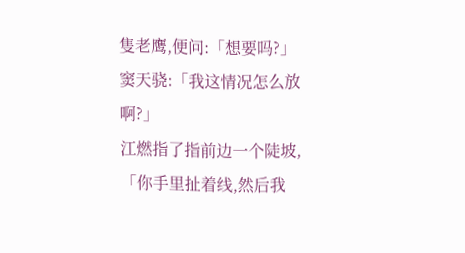隻老鹰,便问:「想要吗?」
窦天骁:「我这情况怎么放啊?」
江燃指了指前边一个陡坡,「你手里扯着线,然后我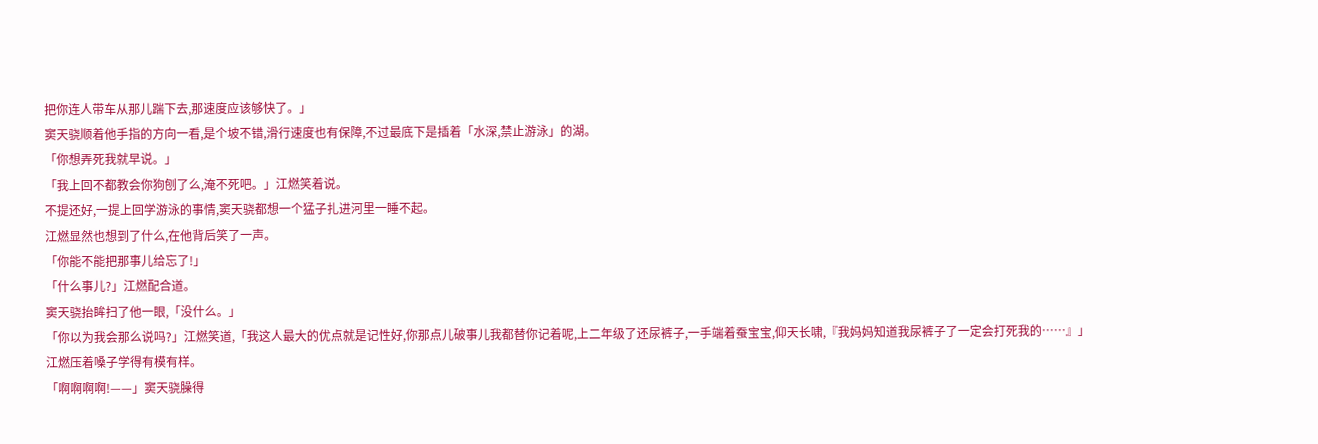把你连人带车从那儿踹下去,那速度应该够快了。」
窦天骁顺着他手指的方向一看,是个坡不错,滑行速度也有保障,不过最底下是插着「水深,禁止游泳」的湖。
「你想弄死我就早说。」
「我上回不都教会你狗刨了么,淹不死吧。」江燃笑着说。
不提还好,一提上回学游泳的事情,窦天骁都想一个猛子扎进河里一睡不起。
江燃显然也想到了什么,在他背后笑了一声。
「你能不能把那事儿给忘了!」
「什么事儿?」江燃配合道。
窦天骁抬眸扫了他一眼,「没什么。」
「你以为我会那么说吗?」江燃笑道,「我这人最大的优点就是记性好,你那点儿破事儿我都替你记着呢,上二年级了还尿裤子,一手端着蚕宝宝,仰天长啸,『我妈妈知道我尿裤子了一定会打死我的……』」
江燃压着嗓子学得有模有样。
「啊啊啊啊!——」窦天骁臊得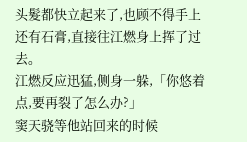头髮都快立起来了,也顾不得手上还有石膏,直接往江燃身上挥了过去。
江燃反应迅猛,侧身一躲,「你悠着点,要再裂了怎么办?」
窦天骁等他站回来的时候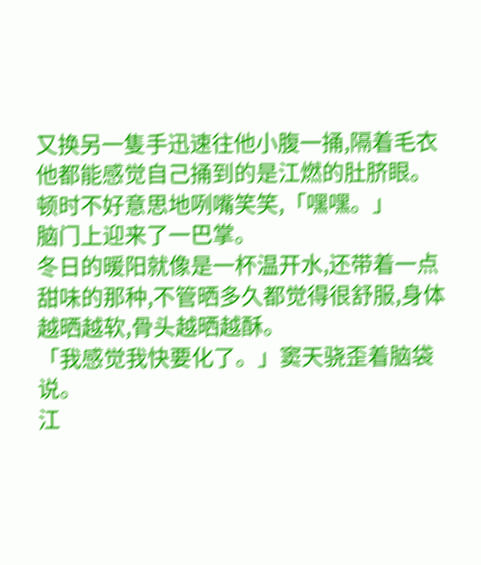又换另一隻手迅速往他小腹一捅,隔着毛衣他都能感觉自己捅到的是江燃的肚脐眼。
顿时不好意思地咧嘴笑笑,「嘿嘿。」
脑门上迎来了一巴掌。
冬日的暖阳就像是一杯温开水,还带着一点甜味的那种,不管晒多久都觉得很舒服,身体越晒越软,骨头越晒越酥。
「我感觉我快要化了。」窦天骁歪着脑袋说。
江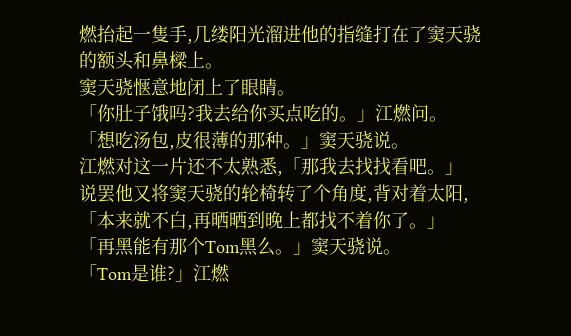燃抬起一隻手,几缕阳光溜进他的指缝打在了窦天骁的额头和鼻樑上。
窦天骁惬意地闭上了眼睛。
「你肚子饿吗?我去给你买点吃的。」江燃问。
「想吃汤包,皮很薄的那种。」窦天骁说。
江燃对这一片还不太熟悉,「那我去找找看吧。」
说罢他又将窦天骁的轮椅转了个角度,背对着太阳,「本来就不白,再晒晒到晚上都找不着你了。」
「再黑能有那个Tom黑么。」窦天骁说。
「Tom是谁?」江燃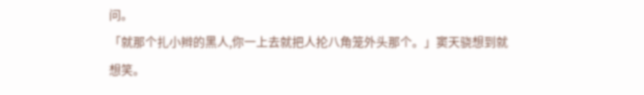问。
「就那个扎小辫的黑人,你一上去就把人抡八角笼外头那个。」窦天骁想到就想笑。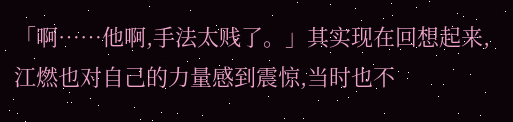「啊……他啊,手法太贱了。」其实现在回想起来,江燃也对自己的力量感到震惊,当时也不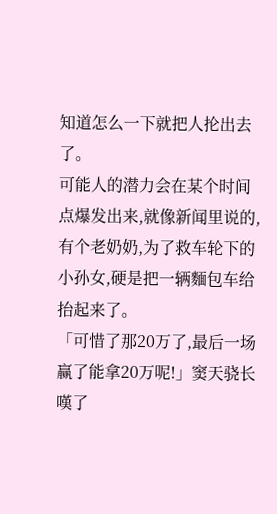知道怎么一下就把人抡出去了。
可能人的潜力会在某个时间点爆发出来,就像新闻里说的,有个老奶奶,为了救车轮下的小孙女,硬是把一辆麵包车给抬起来了。
「可惜了那20万了,最后一场赢了能拿20万呢!」窦天骁长嘆了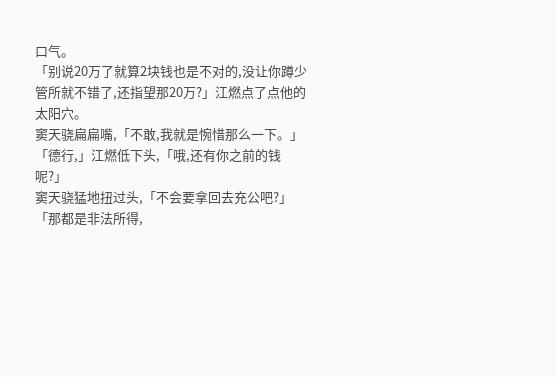口气。
「别说20万了就算2块钱也是不对的,没让你蹲少管所就不错了,还指望那20万?」江燃点了点他的太阳穴。
窦天骁扁扁嘴,「不敢,我就是惋惜那么一下。」
「德行,」江燃低下头,「哦,还有你之前的钱呢?」
窦天骁猛地扭过头,「不会要拿回去充公吧?」
「那都是非法所得,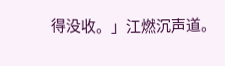得没收。」江燃沉声道。